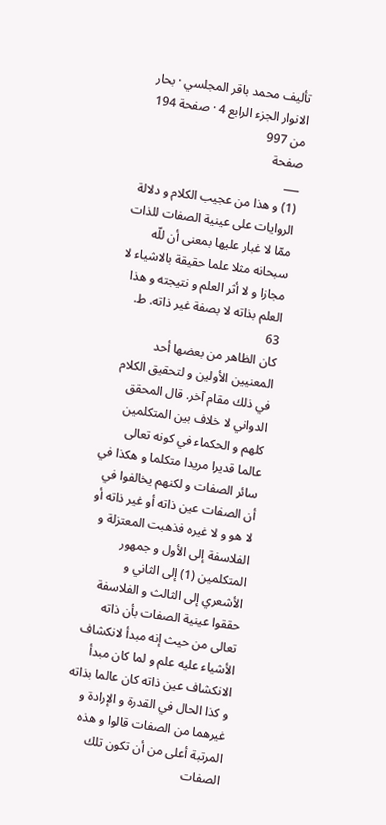تأليف محمد باقر المجلسي · بحار الانوار الجزء الرابع 4 · صفحة 194 من 997
صفحة
___
(1) و هذا من عجيب الكلام و دلالة الروايات على عينية الصفات للذات ممّا لا غبار عليها بمعنى أن للّه سبحانه مثلا علما حقيقة بالاشياء لا مجازا و لا أثر العلم و نتيجته و هذا العلم بذاته لا بصفة غير ذاته. ط.
63
كان الظاهر من بعضها أحد المعنيين الأولين و لتحقيق الكلام في ذلك مقام آخر. قال المحقق الدواني لا خلاف بين المتكلمين كلهم و الحكماء في كونه تعالى عالما قديرا مريدا متكلما و هكذا في سائر الصفات و لكنهم يخالفوا في أن الصفات عين ذاته أو غير ذاته أو لا هو و لا غيره فذهبت المعتزلة و الفلاسفة إلى الأول و جمهور المتكلمين (1) إلى الثاني و الأشعري إلى الثالث و الفلاسفة حققوا عينية الصفات بأن ذاته تعالى من حيث إنه مبدأ لانكشاف الأشياء عليه علم و لما كان مبدأ الانكشاف عين ذاته كان عالما بذاته و كذا الحال في القدرة و الإرادة و غيرهما من الصفات قالوا و هذه المرتبة أعلى من أن تكون تلك الصفات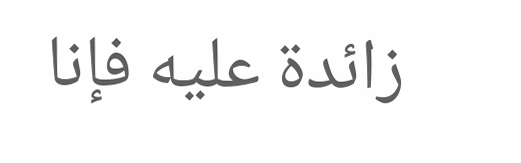زائدة عليه فإنا